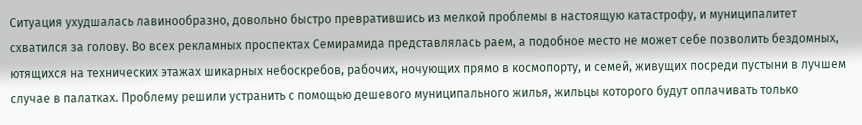Ситуация ухудшалась лавинообразно, довольно быстро превратившись из мелкой проблемы в настоящую катастрофу, и муниципалитет схватился за голову. Во всех рекламных проспектах Семирамида представлялась раем, а подобное место не может себе позволить бездомных, ютящихся на технических этажах шикарных небоскребов, рабочих, ночующих прямо в космопорту, и семей, живущих посреди пустыни в лучшем случае в палатках. Проблему решили устранить с помощью дешевого муниципального жилья, жильцы которого будут оплачивать только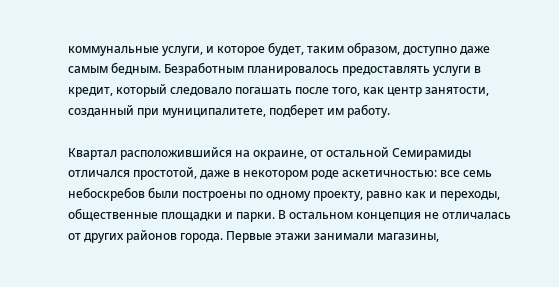коммунальные услуги, и которое будет, таким образом, доступно даже самым бедным. Безработным планировалось предоставлять услуги в кредит, который следовало погашать после того, как центр занятости, созданный при муниципалитете, подберет им работу.

Квартал расположившийся на окраине, от остальной Семирамиды отличался простотой, даже в некотором роде аскетичностью: все семь небоскребов были построены по одному проекту, равно как и переходы, общественные площадки и парки. В остальном концепция не отличалась от других районов города. Первые этажи занимали магазины,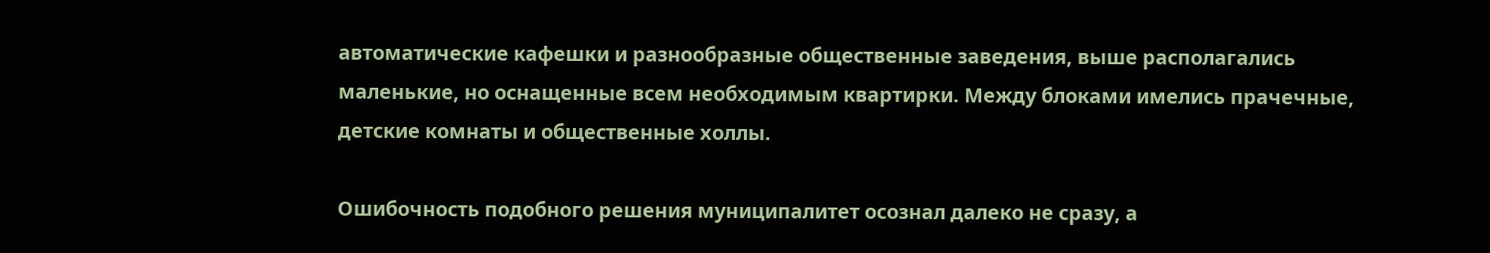автоматические кафешки и разнообразные общественные заведения, выше располагались маленькие, но оснащенные всем необходимым квартирки. Между блоками имелись прачечные, детские комнаты и общественные холлы.

Ошибочность подобного решения муниципалитет осознал далеко не сразу, а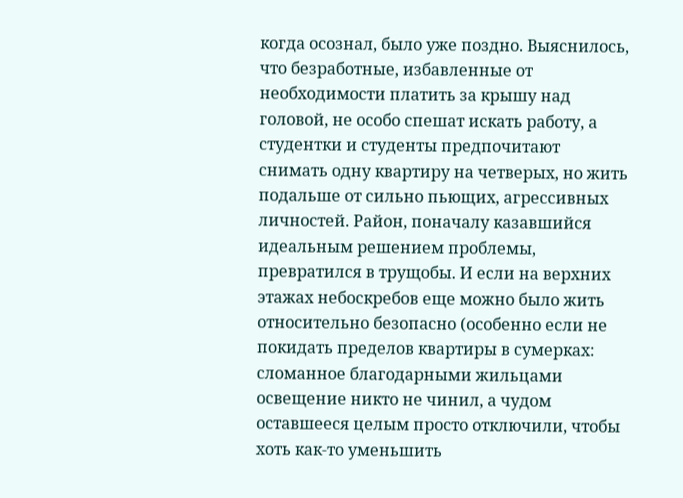когда осознал, было уже поздно. Выяснилось, что безработные, избавленные от необходимости платить за крышу над головой, не особо спешат искать работу, а студентки и студенты предпочитают снимать одну квартиру на четверых, но жить подальше от сильно пьющих, агрессивных личностей. Район, поначалу казавшийся идеальным решением проблемы, превратился в трущобы. И если на верхних этажах небоскребов еще можно было жить относительно безопасно (особенно если не покидать пределов квартиры в сумерках: сломанное благодарными жильцами освещение никто не чинил, а чудом оставшееся целым просто отключили, чтобы хоть как-то уменьшить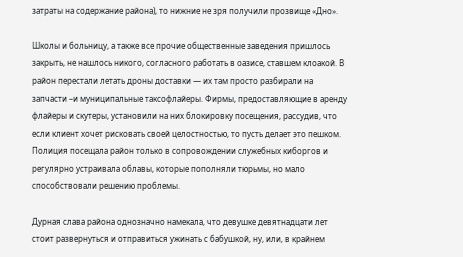затраты на содержание района), то нижние не зря получили прозвище «Дно».

Школы и больницу, а также все прочие общественные заведения пришлось закрыть, не нашлось никого, согласного работать в оазисе, ставшем клоакой. В район перестали летать дроны доставки — их там просто разбирали на запчасти –и муниципальные таксофлайеры. Фирмы, предоставляющие в аренду флайеры и скутеры, установили на них блокировку посещения, рассудив, что если клиент хочет рисковать своей целостностью, то пусть делает это пешком. Полиция посещала район только в сопровождении служебных киборгов и регулярно устраивала облавы, которые пополняли тюрьмы, но мало способствовали решению проблемы.

Дурная слава района однозначно намекала, что девушке девятнадцати лет стоит развернуться и отправиться ужинать с бабушкой, ну, или, в крайнем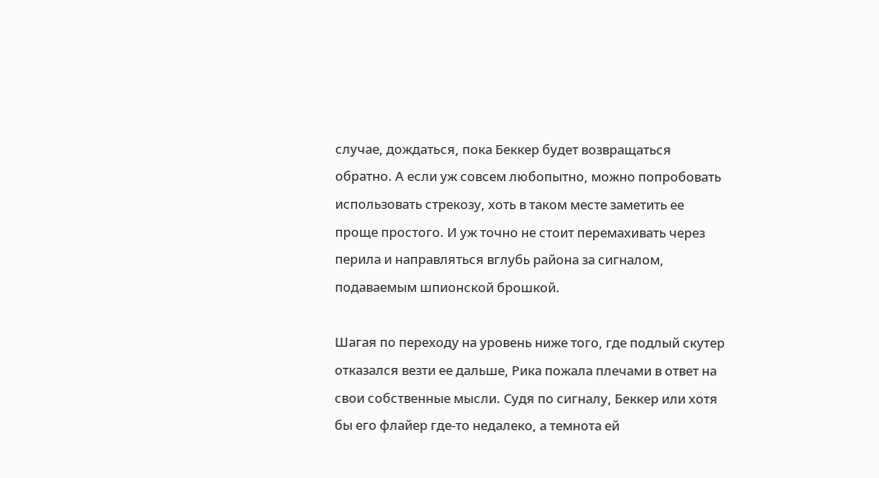случае, дождаться, пока Беккер будет возвращаться обратно. А если уж совсем любопытно, можно попробовать использовать стрекозу, хоть в таком месте заметить ее проще простого. И уж точно не стоит перемахивать через перила и направляться вглубь района за сигналом, подаваемым шпионской брошкой.

Шагая по переходу на уровень ниже того, где подлый скутер отказался везти ее дальше, Рика пожала плечами в ответ на свои собственные мысли. Судя по сигналу, Беккер или хотя бы его флайер где-то недалеко, а темнота ей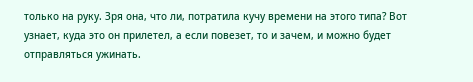только на руку. Зря она, что ли, потратила кучу времени на этого типа? Вот узнает, куда это он прилетел, а если повезет, то и зачем, и можно будет отправляться ужинать.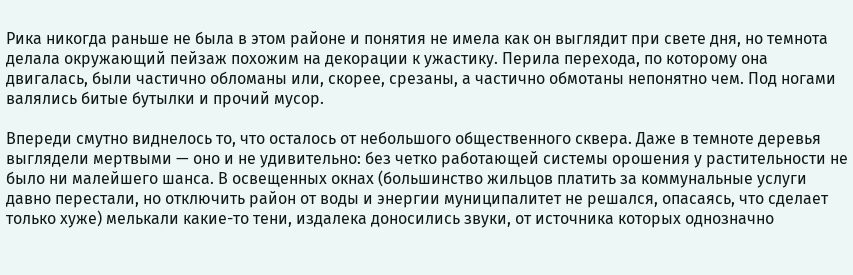Рика никогда раньше не была в этом районе и понятия не имела как он выглядит при свете дня, но темнота делала окружающий пейзаж похожим на декорации к ужастику. Перила перехода, по которому она двигалась, были частично обломаны или, скорее, срезаны, а частично обмотаны непонятно чем. Под ногами валялись битые бутылки и прочий мусор.

Впереди смутно виднелось то, что осталось от небольшого общественного сквера. Даже в темноте деревья выглядели мертвыми — оно и не удивительно: без четко работающей системы орошения у растительности не было ни малейшего шанса. В освещенных окнах (большинство жильцов платить за коммунальные услуги давно перестали, но отключить район от воды и энергии муниципалитет не решался, опасаясь, что сделает только хуже) мелькали какие-то тени, издалека доносились звуки, от источника которых однозначно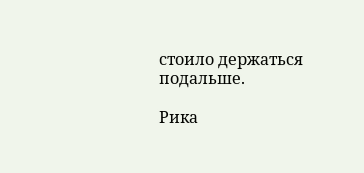стоило держаться подальше.

Рика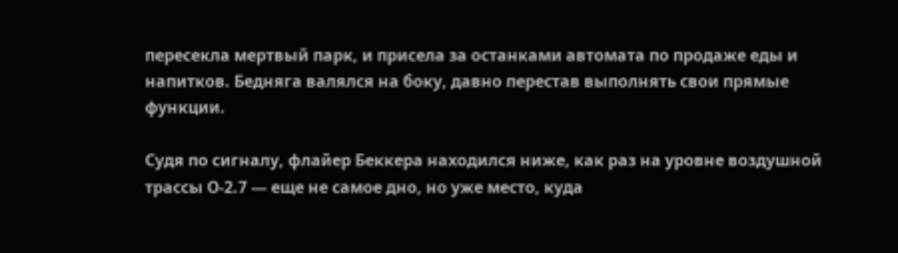пересекла мертвый парк, и присела за останками автомата по продаже еды и напитков. Бедняга валялся на боку, давно перестав выполнять свои прямые функции.

Судя по сигналу, флайер Беккера находился ниже, как раз на уровне воздушной трассы О-2.7 — еще не самое дно, но уже место, куда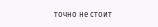точно не стоит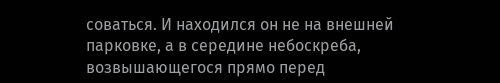соваться. И находился он не на внешней парковке, а в середине небоскреба, возвышающегося прямо перед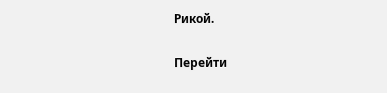Рикой.

Перейти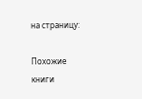на страницу:

Похожие книги